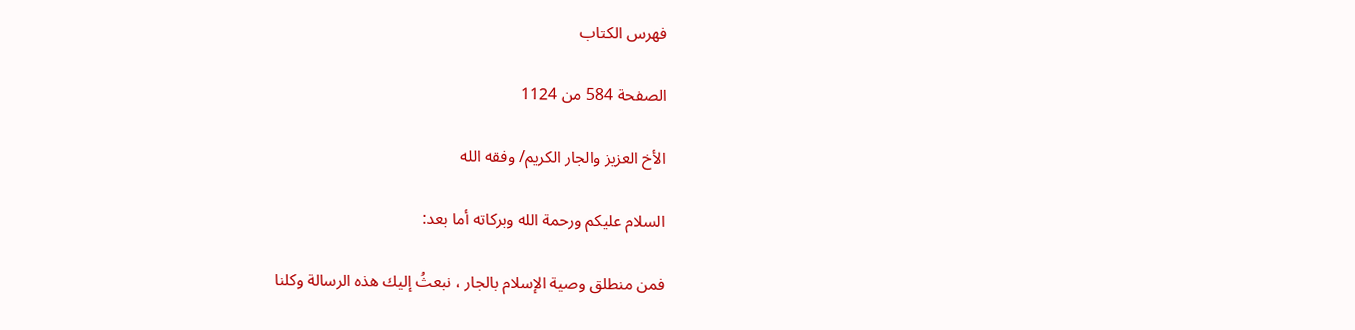فهرس الكتاب

الصفحة 584 من 1124

الأخ العزيز والجار الكريم/ وفقه الله

السلام عليكم ورحمة الله وبركاته أما بعد:

فمن منطلق وصية الإسلام بالجار ، نبعثُ إليك هذه الرسالة وكلنا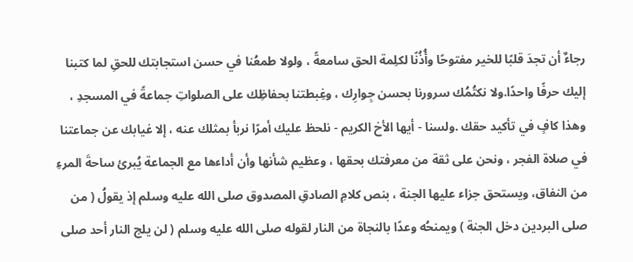رجاءٌ أن تجدَ قلبًا للخير مفتوحًا وأُذُنًا لكلِمة الحق سامعةً ، ولولا طمعُنا في حسن استجابتك للحقِ لما كتبنا إليك حرفًا واحدًا.ولا نكتُمُك سرورنا بحسن جِوارِك ، وغِبطتنا بحفاظِك على الصلواتِ جماعةً في المسجدِ ، وهذا كافٍ في تأكيد حقك .ولسنا - أيها الأخ الكريم - نلحظ عليك أمرًا نربأ بمثلك عنه ، إلا غيابك عن جماعتنا في صلاة الفجر ، ونحن على ثقة من معرفتك بحقها ، وعظيم شأنها وأن أداءها مع الجماعة يُبرئ ساحةَ المرءِ من النفاق، ويستحق جزاء عليها الجنة ، بنص كلامِ الصادقِ المصدوق صلى الله عليه وسلم إذ يقولُ ( من صلى البردين دخل الجنة ) ويمنحُه وعدًا بالنجاة من النار لقوله صلى الله عليه وسلم ( لن يلج النار أحد صلى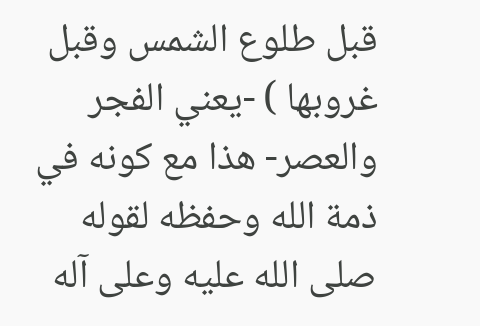قبل طلوع الشمس وقبل غروبها ) -يعني الفجر والعصر- هذا مع كونه في ذمة الله وحفظه لقوله صلى الله عليه وعلى آله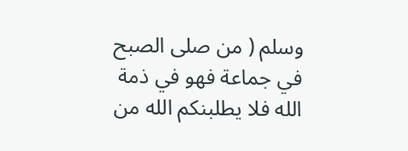وسلم ( من صلى الصبح في جماعة فهو في ذمة الله فلا يطلبنكم الله من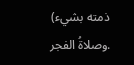ذمته بشيء) .وصلاةُ الفجر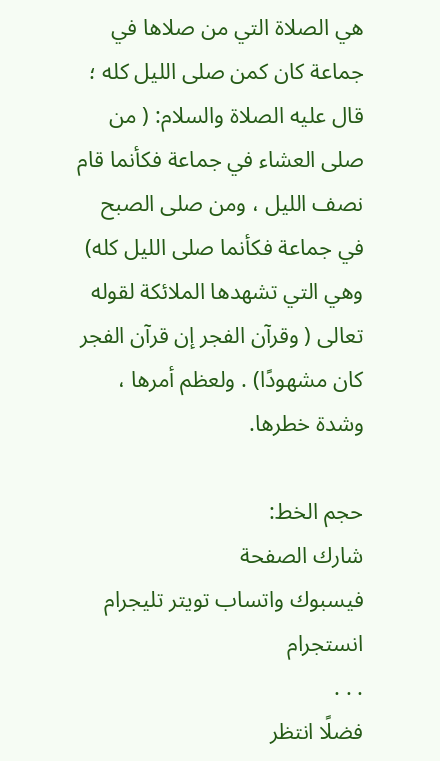هي الصلاة التي من صلاها في جماعة كان كمن صلى الليل كله ؛ قال عليه الصلاة والسلام: ( من صلى العشاء في جماعة فكأنما قام نصف الليل ، ومن صلى الصبح في جماعة فكأنما صلى الليل كله) وهي التي تشهدها الملائكة لقوله تعالى ( وقرآن الفجر إن قرآن الفجر كان مشهودًا) . ولعظم أمرها ، وشدة خطرها.

حجم الخط:
شارك الصفحة
فيسبوك واتساب تويتر تليجرام انستجرام
. . .
فضلًا انتظر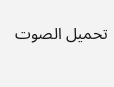تحميل الصوت